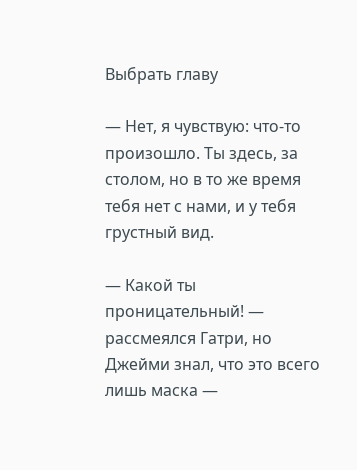Выбрать главу

— Нет, я чувствую: что-то произошло. Ты здесь, за столом, но в то же время тебя нет с нами, и у тебя грустный вид.

— Какой ты проницательный! — рассмеялся Гатри, но Джейми знал, что это всего лишь маска —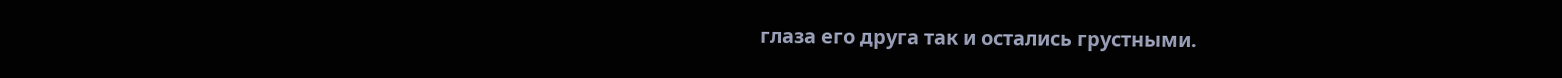глаза его друга так и остались грустными.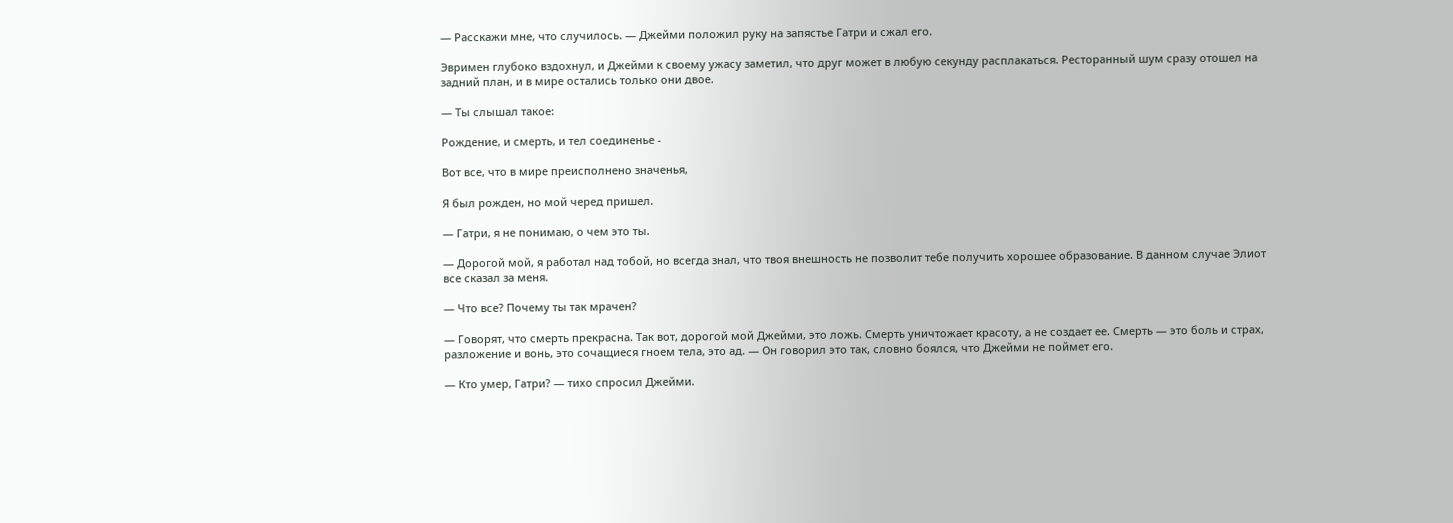— Расскажи мне, что случилось. — Джейми положил руку на запястье Гатри и сжал его.

Эвримен глубоко вздохнул, и Джейми к своему ужасу заметил, что друг может в любую секунду расплакаться. Ресторанный шум сразу отошел на задний план, и в мире остались только они двое.

— Ты слышал такое:

Рождение, и смерть, и тел соединенье -

Вот все, что в мире преисполнено значенья,

Я был рожден, но мой черед пришел.

— Гатри, я не понимаю, о чем это ты.

— Дорогой мой, я работал над тобой, но всегда знал, что твоя внешность не позволит тебе получить хорошее образование. В данном случае Элиот все сказал за меня.

— Что все? Почему ты так мрачен?

— Говорят, что смерть прекрасна. Так вот, дорогой мой Джейми, это ложь. Смерть уничтожает красоту, а не создает ее. Смерть — это боль и страх, разложение и вонь, это сочащиеся гноем тела, это ад. — Он говорил это так, словно боялся, что Джейми не поймет его.

— Кто умер, Гатри? — тихо спросил Джейми.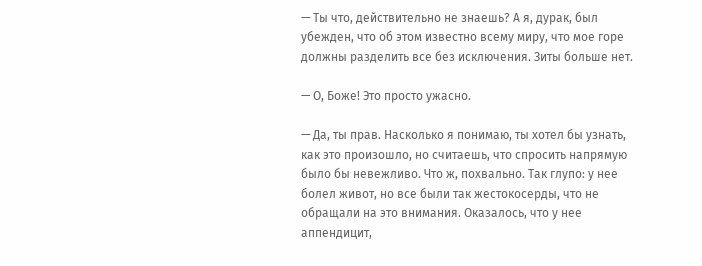— Ты что, действительно не знаешь? А я, дурак, был убежден, что об этом известно всему миру, что мое горе должны разделить все без исключения. Зиты больше нет.

— О, Боже! Это просто ужасно.

— Да, ты прав. Насколько я понимаю, ты хотел бы узнать, как это произошло, но считаешь, что спросить напрямую было бы невежливо. Что ж, похвально. Так глупо: у нее болел живот, но все были так жестокосерды, что не обращали на это внимания. Оказалось, что у нее аппендицит,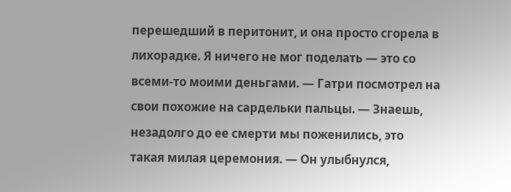перешедший в перитонит, и она просто сгорела в лихорадке. Я ничего не мог поделать — это со всеми-то моими деньгами. — Гатри посмотрел на свои похожие на сардельки пальцы. — Знаешь, незадолго до ее смерти мы поженились, это такая милая церемония. — Он улыбнулся,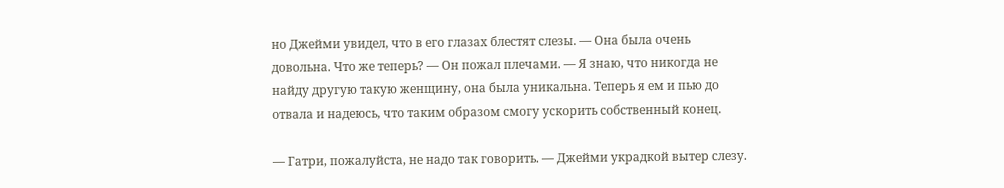но Джейми увидел, что в его глазах блестят слезы. — Она была очень довольна. Что же теперь? — Он пожал плечами. — Я знаю, что никогда не найду другую такую женщину, она была уникальна. Теперь я ем и пью до отвала и надеюсь, что таким образом смогу ускорить собственный конец.

— Гатри, пожалуйста, не надо так говорить. — Джейми украдкой вытер слезу.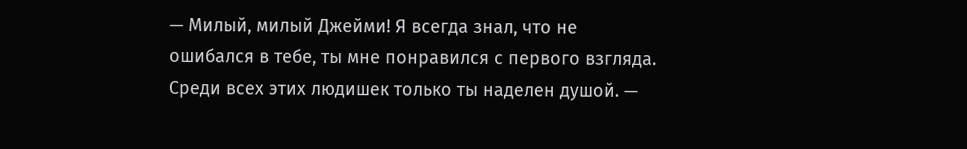— Милый, милый Джейми! Я всегда знал, что не ошибался в тебе, ты мне понравился с первого взгляда. Среди всех этих людишек только ты наделен душой. —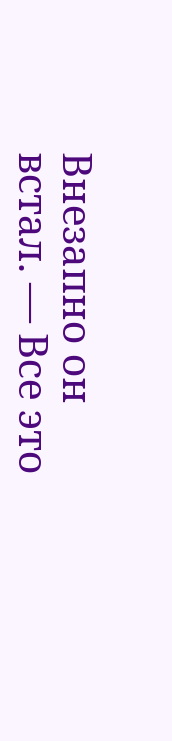Внезапно он встал. — Все это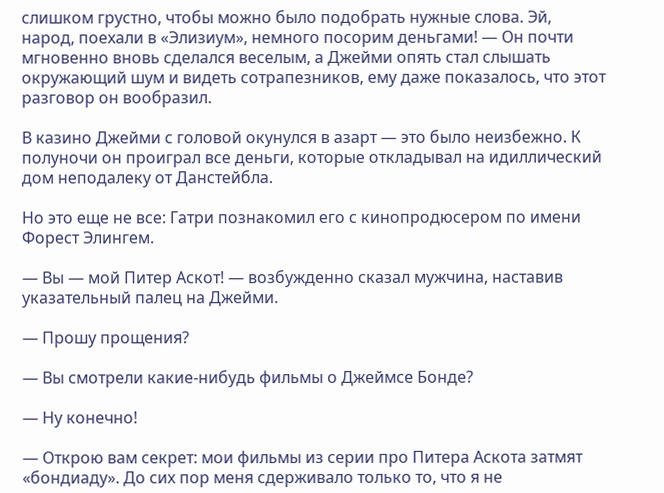слишком грустно, чтобы можно было подобрать нужные слова. Эй, народ, поехали в «Элизиум», немного посорим деньгами! — Он почти мгновенно вновь сделался веселым, а Джейми опять стал слышать окружающий шум и видеть сотрапезников, ему даже показалось, что этот разговор он вообразил.

В казино Джейми с головой окунулся в азарт — это было неизбежно. К полуночи он проиграл все деньги, которые откладывал на идиллический дом неподалеку от Данстейбла.

Но это еще не все: Гатри познакомил его с кинопродюсером по имени Форест Элингем.

— Вы — мой Питер Аскот! — возбужденно сказал мужчина, наставив указательный палец на Джейми.

— Прошу прощения?

— Вы смотрели какие-нибудь фильмы о Джеймсе Бонде?

— Ну конечно!

— Открою вам секрет: мои фильмы из серии про Питера Аскота затмят «бондиаду». До сих пор меня сдерживало только то, что я не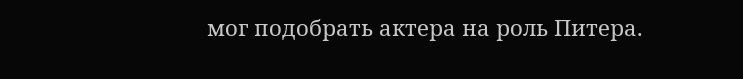мог подобрать актера на роль Питера.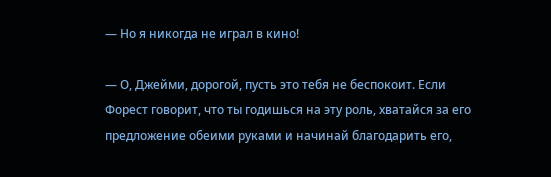— Но я никогда не играл в кино!

— О, Джейми, дорогой, пусть это тебя не беспокоит. Если Форест говорит, что ты годишься на эту роль, хватайся за его предложение обеими руками и начинай благодарить его,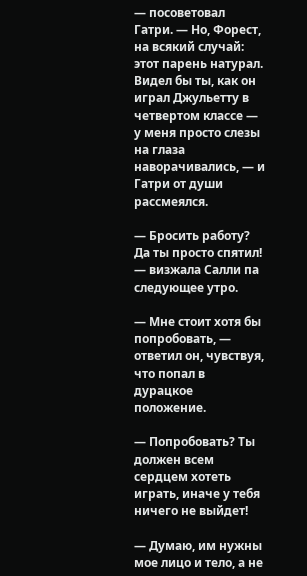— посоветовал Гатри. — Но, Форест, на всякий случай: этот парень натурал. Видел бы ты, как он играл Джульетту в четвертом классе — у меня просто слезы на глаза наворачивались, — и Гатри от души рассмеялся.

— Бросить работу? Да ты просто спятил! — визжала Салли па следующее утро.

— Мне стоит хотя бы попробовать, — ответил он, чувствуя, что попал в дурацкое положение.

— Попробовать? Ты должен всем сердцем хотеть играть, иначе у тебя ничего не выйдет!

— Думаю, им нужны мое лицо и тело, а не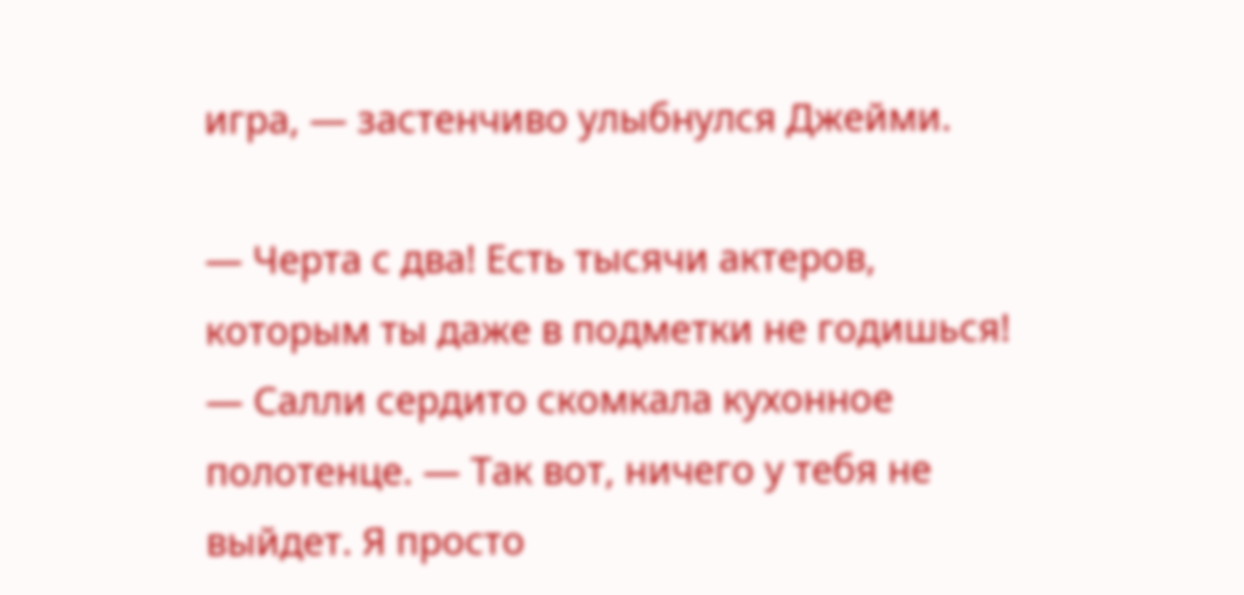игра, — застенчиво улыбнулся Джейми.

— Черта с два! Есть тысячи актеров, которым ты даже в подметки не годишься! — Салли сердито скомкала кухонное полотенце. — Так вот, ничего у тебя не выйдет. Я просто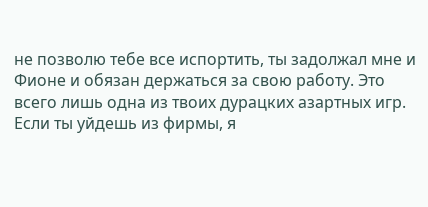не позволю тебе все испортить, ты задолжал мне и Фионе и обязан держаться за свою работу. Это всего лишь одна из твоих дурацких азартных игр. Если ты уйдешь из фирмы, я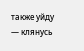также уйду — клянусь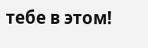тебе в этом!